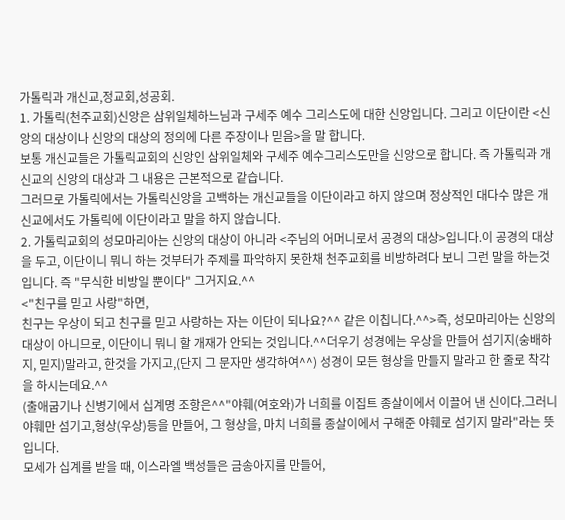가톨릭과 개신교,정교회,성공회.
1. 가톨릭(천주교회)신앙은 삼위일체하느님과 구세주 예수 그리스도에 대한 신앙입니다. 그리고 이단이란 <신앙의 대상이나 신앙의 대상의 정의에 다른 주장이나 믿음>을 말 합니다.
보통 개신교들은 가톨릭교회의 신앙인 삼위일체와 구세주 예수그리스도만을 신앙으로 합니다. 즉 가톨릭과 개신교의 신앙의 대상과 그 내용은 근본적으로 같습니다.
그러므로 가톨릭에서는 가톨릭신앙을 고백하는 개신교들을 이단이라고 하지 않으며 정상적인 대다수 많은 개신교에서도 가톨릭에 이단이라고 말을 하지 않습니다.
2. 가톨릭교회의 성모마리아는 신앙의 대상이 아니라 <주님의 어머니로서 공경의 대상>입니다.이 공경의 대상을 두고, 이단이니 뭐니 하는 것부터가 주제를 파악하지 못한채 천주교회를 비방하려다 보니 그런 말을 하는것입니다. 즉 "무식한 비방일 뿐이다" 그거지요.^^
<"친구를 믿고 사랑"하면,
친구는 우상이 되고 친구를 믿고 사랑하는 자는 이단이 되나요?^^ 같은 이칩니다.^^>즉, 성모마리아는 신앙의 대상이 아니므로, 이단이니 뭐니 할 개재가 안되는 것입니다.^^더우기 성경에는 우상을 만들어 섬기지(숭배하지, 믿지)말라고, 한것을 가지고,(단지 그 문자만 생각하여^^) 성경이 모든 형상을 만들지 말라고 한 줄로 착각을 하시는데요.^^
(출애굽기나 신병기에서 십계명 조항은^^"야훼(여호와)가 너희를 이집트 종살이에서 이끌어 낸 신이다.그러니 야훼만 섬기고,형상(우상)등을 만들어, 그 형상을, 마치 너희를 종살이에서 구해준 야훼로 섬기지 말라"라는 뜻입니다.
모세가 십계를 받을 때, 이스라엘 백성들은 금송아지를 만들어,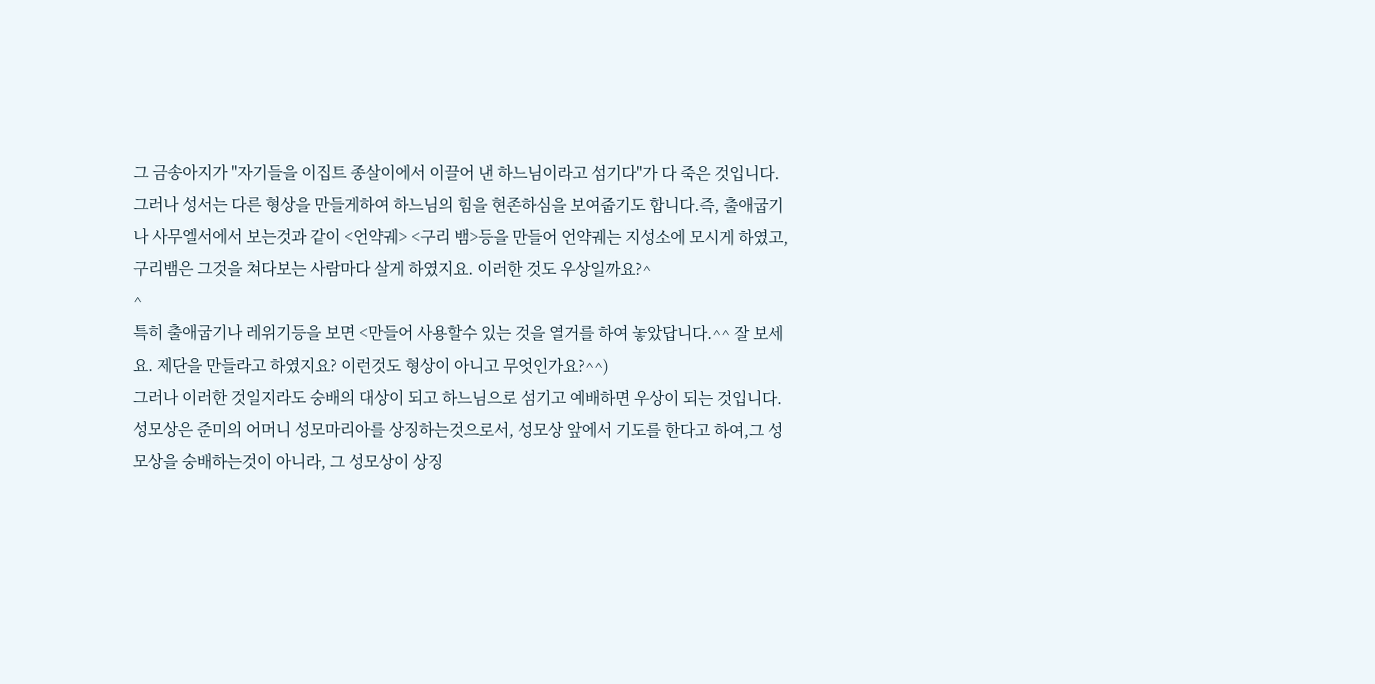그 금송아지가 "자기들을 이집트 종살이에서 이끌어 낸 하느님이라고 섬기다"가 다 죽은 것입니다.
그러나 성서는 다른 형상을 만들게하여 하느님의 힘을 현존하심을 보여줍기도 합니다.즉, 출애굽기나 사무엘서에서 보는것과 같이 <언약궤> <구리 뱀>등을 만들어 언약궤는 지성소에 모시게 하였고, 구리뱀은 그것을 쳐다보는 사람마다 살게 하였지요. 이러한 것도 우상일까요?^
^
특히 출애굽기나 레위기등을 보면 <만들어 사용할수 있는 것을 열거를 하여 놓았답니다.^^ 잘 보세요. 제단을 만들라고 하였지요? 이런것도 형상이 아니고 무엇인가요?^^)
그러나 이러한 것일지라도 숭배의 대상이 되고 하느님으로 섬기고 예배하면 우상이 되는 것입니다.성모상은 준미의 어머니 성모마리아를 상징하는것으로서, 성모상 앞에서 기도를 한다고 하여,그 성모상을 숭배하는것이 아니라, 그 성모상이 상징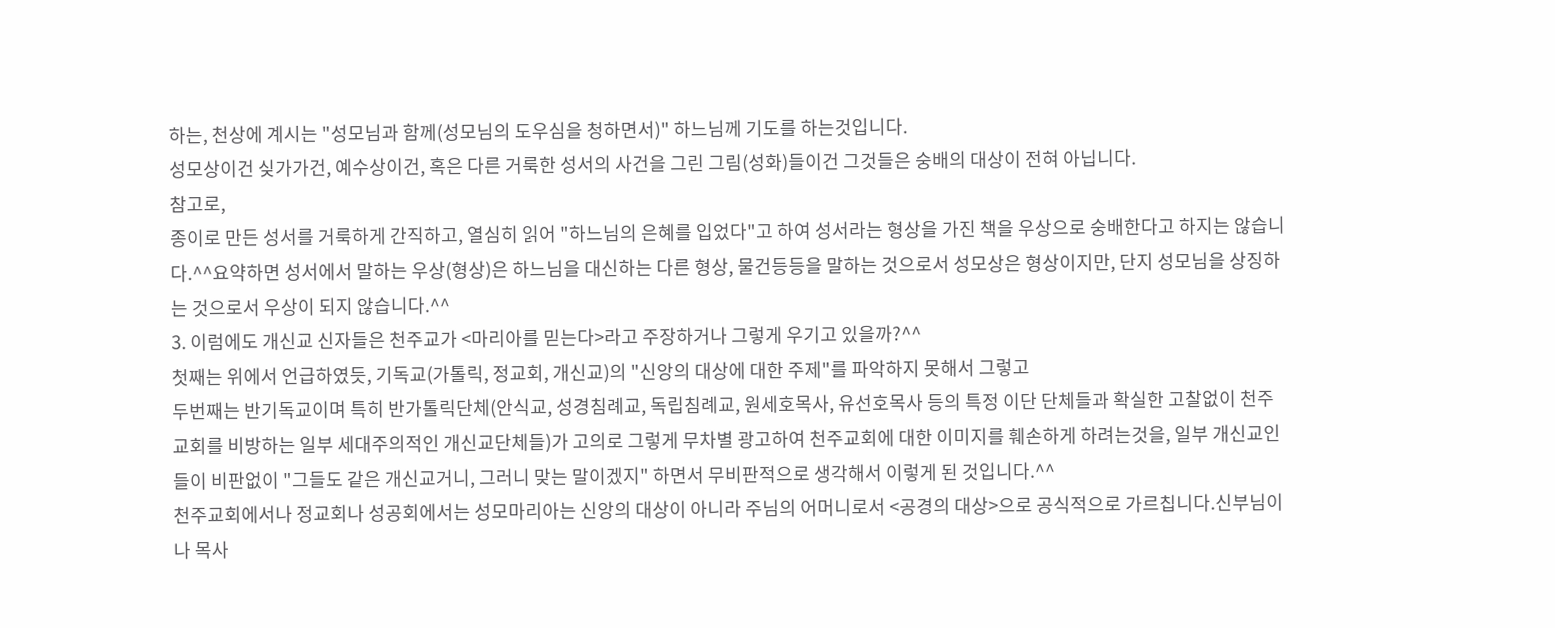하는, 천상에 계시는 "성모님과 함께(성모님의 도우심을 청하면서)" 하느님께 기도를 하는것입니다.
성모상이건 싲가가건, 예수상이건, 혹은 다른 거룩한 성서의 사건을 그린 그림(성화)들이건 그것들은 숭배의 대상이 전혀 아닙니다.
참고로,
종이로 만든 성서를 거룩하게 간직하고, 열심히 읽어 "하느님의 은혜를 입었다"고 하여 성서라는 형상을 가진 책을 우상으로 숭배한다고 하지는 않습니다.^^요약하면 성서에서 말하는 우상(형상)은 하느님을 대신하는 다른 형상, 물건등등을 말하는 것으로서 성모상은 형상이지만, 단지 성모님을 상징하는 것으로서 우상이 되지 않습니다.^^
3. 이럼에도 개신교 신자들은 천주교가 <마리아를 믿는다>라고 주장하거나 그렇게 우기고 있을까?^^
첫째는 위에서 언급하였듯, 기독교(가톨릭, 정교회, 개신교)의 "신앙의 대상에 대한 주제"를 파악하지 못해서 그렇고
두번째는 반기독교이며 특히 반가톨릭단체(안식교, 성경침례교, 독립침례교, 원세호목사, 유선호목사 등의 특정 이단 단체들과 확실한 고찰없이 천주교회를 비방하는 일부 세대주의적인 개신교단체들)가 고의로 그렇게 무차별 광고하여 천주교회에 대한 이미지를 훼손하게 하려는것을, 일부 개신교인들이 비판없이 "그들도 같은 개신교거니, 그러니 맞는 말이겠지" 하면서 무비판적으로 생각해서 이렇게 된 것입니다.^^
천주교회에서나 정교회나 성공회에서는 성모마리아는 신앙의 대상이 아니라 주님의 어머니로서 <공경의 대상>으로 공식적으로 가르칩니다.신부님이나 목사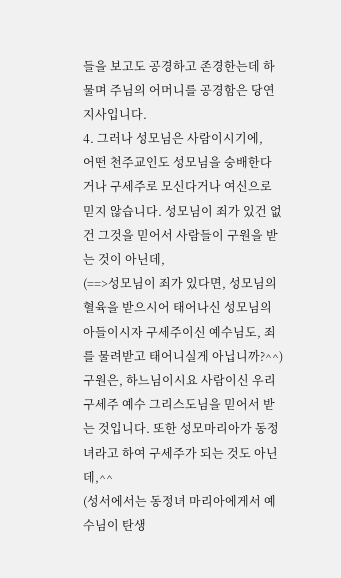들을 보고도 공경하고 존경한는데 하물며 주님의 어머니를 공경함은 당연지사입니다.
4. 그러나 성모님은 사람이시기에,
어떤 천주교인도 성모님을 숭배한다거나 구세주로 모신다거나 여신으로 믿지 않습니다. 성모님이 죄가 있건 없건 그것을 믿어서 사람들이 구원을 받는 것이 아닌데,
(==>성모님이 죄가 있다면, 성모님의 혈육을 받으시어 태어나신 성모님의 아들이시자 구세주이신 예수님도, 죄를 물려받고 태어니실게 아닙니까?^^)
구원은, 하느님이시요 사람이신 우리 구세주 예수 그리스도님을 믿어서 받는 것입니다. 또한 성모마리아가 동정녀라고 하여 구세주가 되는 것도 아닌데,^^
(성서에서는 동정녀 마리아에게서 예수님이 탄생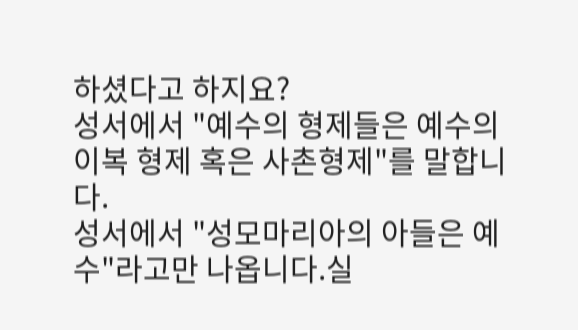하셨다고 하지요?
성서에서 "예수의 형제들은 예수의 이복 형제 혹은 사촌형제"를 말합니다.
성서에서 "성모마리아의 아들은 예수"라고만 나옵니다.실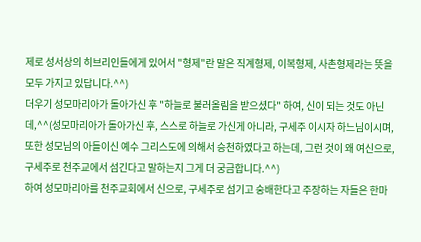제로 성서상의 히브리인들에게 있어서 "형제"란 말은 직계형제, 이복형제, 사촌형제라는 뜻을 모두 가지고 있답니다.^^)
더우기 성모마리아가 돌아가신 후 "하늘로 불러올림을 받으셨다" 하여, 신이 되는 것도 아닌데,^^(성모마리아가 돌아가신 후, 스스로 하늘로 가신게 아니라, 구세주 이시자 하느님이시며, 또한 성모님의 아들이신 예수 그리스도에 의해서 승천하였다고 하는데, 그런 것이 왜 여신으로, 구세주로 천주교에서 섬긴다고 말하는지 그게 더 궁금합니다.^^)
하여 성모마리아를 천주교회에서 신으로, 구세주로 섬기고 숭배한다고 주장하는 자들은 한마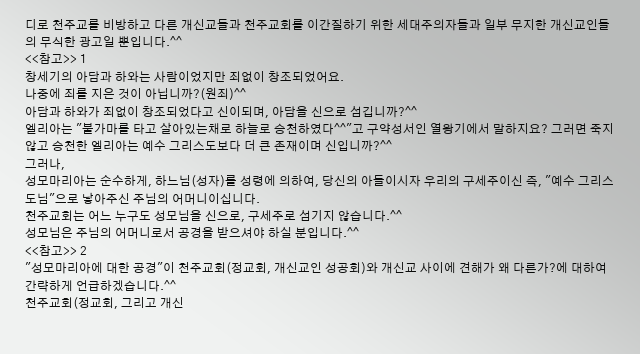디로 천주교를 비방하고 다른 개신교들과 천주교회를 이간질하기 위한 세대주의자들과 일부 무지한 개신교인들의 무식한 광고일 뿐입니다.^^
<<참고>> 1
창세기의 아담과 하와는 사람이었지만 죄없이 창조되었어요.
나중에 죄를 지은 것이 아닙니까?(원죄)^^
아담과 하와가 죄없이 창조되었다고 신이되며, 아담을 신으로 섬깁니까?^^
엘리아는 "불가마를 타고 살아있는채로 하늘로 승천하였다^^"고 구약성서인 열왕기에서 말하지요? 그러면 죽지않고 승천한 엘리아는 예수 그리스도보다 더 큰 존재이며 신입니까?^^
그러나,
성모마리아는 순수하게, 하느님(성자)를 성령에 의하여, 당신의 아들이시자 우리의 구세주이신 즉, "예수 그리스도님"으로 낳아주신 주님의 어머니이십니다.
천주교회는 어느 누구도 성모님을 신으로, 구세주로 섬기지 않습니다.^^
성모님은 주님의 어머니로서 공경을 받으셔야 하실 분입니다.^^
<<참고>> 2
"성모마리아에 대한 공경"이 천주교회(정교회, 개신교인 성공회)와 개신교 사이에 견해가 왜 다른가?에 대하여 간략하게 언급하겠습니다.^^
천주교회(정교회, 그리고 개신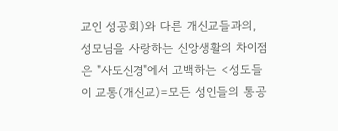교인 성공회)와 다른 개신교들과의,
성모님을 사랑하는 신앙생활의 차이점은 "사도신경"에서 고백하는 <성도들이 교통(개신교)=모든 성인들의 통공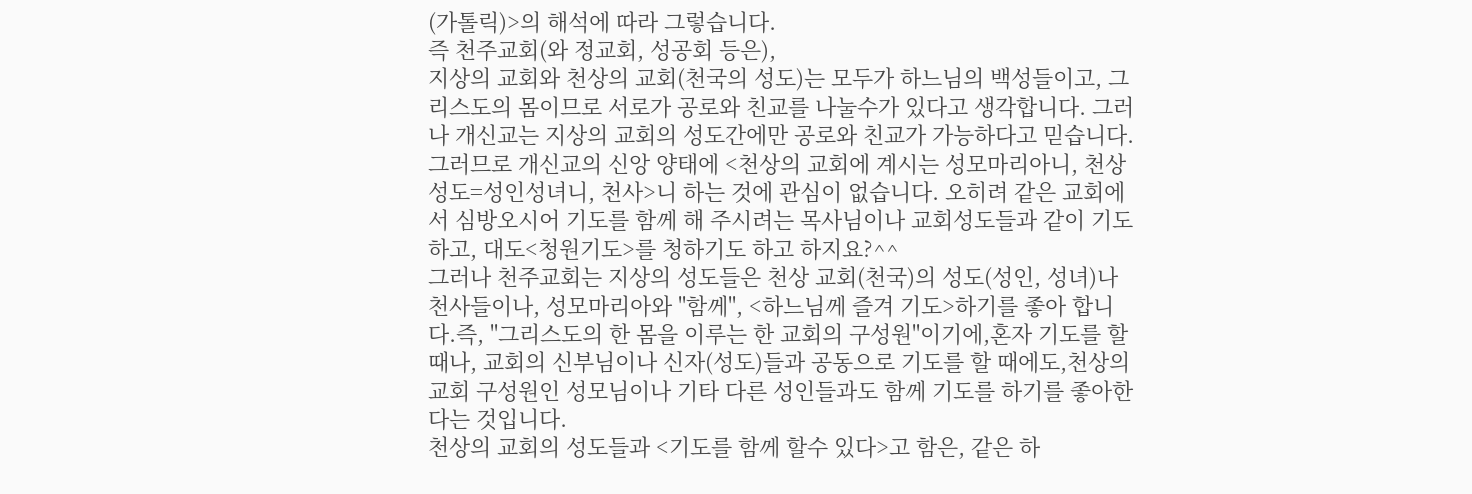(가톨릭)>의 해석에 따라 그렇습니다.
즉 천주교회(와 정교회, 성공회 등은),
지상의 교회와 천상의 교회(천국의 성도)는 모두가 하느님의 백성들이고, 그리스도의 몸이므로 서로가 공로와 친교를 나눌수가 있다고 생각합니다. 그러나 개신교는 지상의 교회의 성도간에만 공로와 친교가 가능하다고 믿습니다.
그러므로 개신교의 신앙 양태에 <천상의 교회에 계시는 성모마리아니, 천상성도=성인성녀니, 천사>니 하는 것에 관심이 없습니다. 오히려 같은 교회에서 심방오시어 기도를 함께 해 주시려는 목사님이나 교회성도들과 같이 기도하고, 대도<청원기도>를 청하기도 하고 하지요?^^
그러나 천주교회는 지상의 성도들은 천상 교회(천국)의 성도(성인, 성녀)나 천사들이나, 성모마리아와 "함께", <하느님께 즐겨 기도>하기를 좋아 합니다.즉, "그리스도의 한 몸을 이루는 한 교회의 구성원"이기에,혼자 기도를 할때나, 교회의 신부님이나 신자(성도)들과 공동으로 기도를 할 때에도,천상의 교회 구성원인 성모님이나 기타 다른 성인들과도 함께 기도를 하기를 좋아한다는 것입니다.
천상의 교회의 성도들과 <기도를 함께 할수 있다>고 함은, 같은 하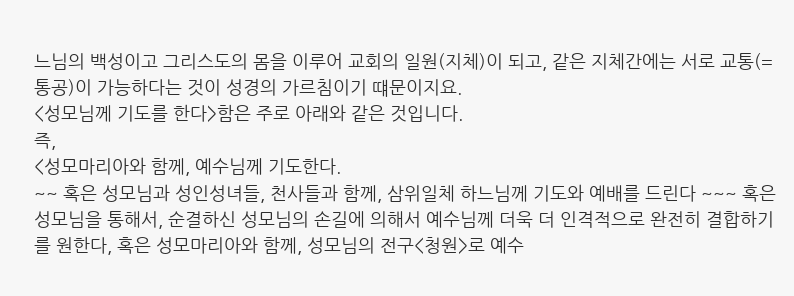느님의 백성이고 그리스도의 몸을 이루어 교회의 일원(지체)이 되고, 같은 지체간에는 서로 교통(=통공)이 가능하다는 것이 성경의 가르침이기 떄문이지요.
<성모님께 기도를 한다>함은 주로 아래와 같은 것입니다.
즉,
<성모마리아와 함께, 예수님께 기도한다.
~~ 혹은 성모님과 성인성녀들, 천사들과 함께, 삼위일체 하느님께 기도와 예배를 드린다 ~~~ 혹은 성모님을 통해서, 순결하신 성모님의 손길에 의해서 예수님께 더욱 더 인격적으로 완전히 결합하기를 원한다, 혹은 성모마리아와 함께, 성모님의 전구<청원>로 예수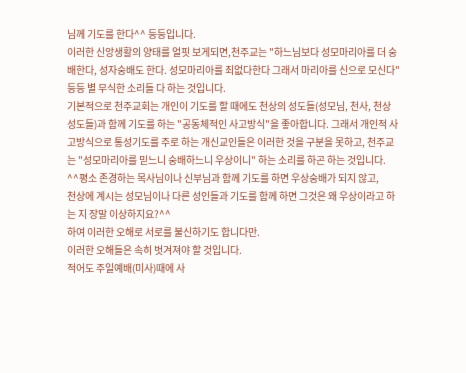님께 기도를 한다^^ 등등입니다.
이러한 신앙생활의 양태를 얼핏 보게되면,천주교는 "하느님보다 성모마리아를 더 숭배한다, 성자숭배도 한다. 성모마리아를 죄없다한다 그래서 마리아를 신으로 모신다" 등등 별 무식한 소리들 다 하는 것입니다.
기본적으로 천주교회는 개인이 기도를 할 때에도 천상의 성도들(성모님, 천사, 천상 성도들)과 함께 기도를 하는 "공동체적인 사고방식"을 좋아합니다. 그래서 개인적 사고방식으로 통성기도를 주로 하는 개신교인들은 이러한 것을 구분을 못하고, 천주교는 "성모마리아를 믿느니 숭배하느니 우상이니" 하는 소리를 하곤 하는 것입니다.
^^평소 존경하는 목사님이나 신부님과 함께 기도를 하면 우상숭배가 되지 않고,
천상에 계시는 성모님이나 다른 성인들과 기도를 함께 하면 그것은 왜 우상이라고 하는 지 장말 이상하지요?^^
하여 이러한 오해로 서로를 불신하기도 합니다만.
이러한 오해들은 속히 벗겨져야 할 것입니다.
적어도 주일예배(미사)때에 사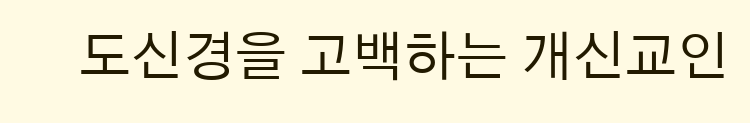도신경을 고백하는 개신교인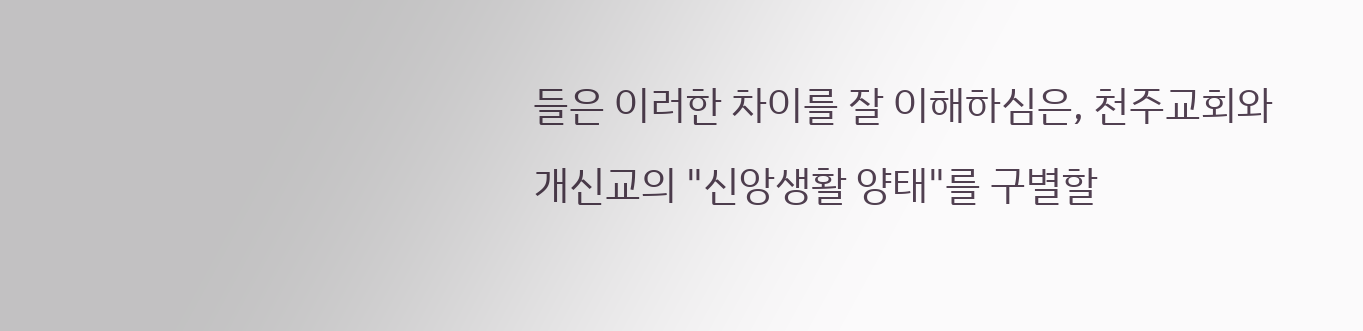들은 이러한 차이를 잘 이해하심은, 천주교회와 개신교의 "신앙생활 양태"를 구별할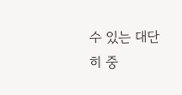수 있는 대단히 중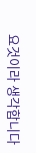요것이라 생각합니다